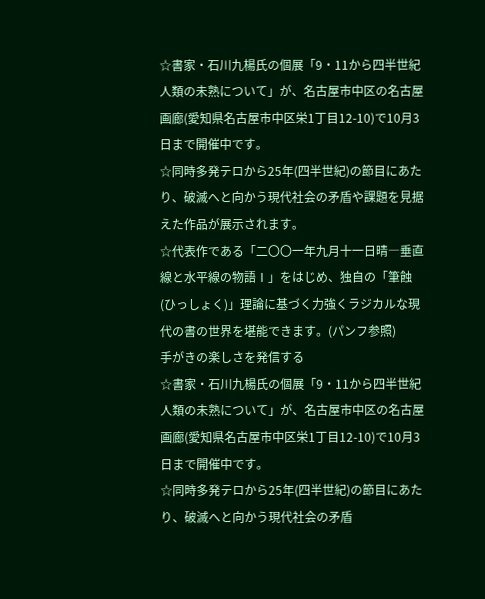☆書家・石川九楊氏の個展「9・11から四半世紀 人類の未熟について」が、名古屋市中区の名古屋画廊(愛知県名古屋市中区栄1丁目12-10)で10月3日まで開催中です。
☆同時多発テロから25年(四半世紀)の節目にあたり、破滅へと向かう現代社会の矛盾や課題を見据えた作品が展示されます。
☆代表作である「二〇〇一年九月十一日晴―垂直線と水平線の物語Ⅰ」をはじめ、独自の「筆蝕(ひっしょく)」理論に基づく力強くラジカルな現代の書の世界を堪能できます。(パンフ参照)
手がきの楽しさを発信する
☆書家・石川九楊氏の個展「9・11から四半世紀 人類の未熟について」が、名古屋市中区の名古屋画廊(愛知県名古屋市中区栄1丁目12-10)で10月3日まで開催中です。
☆同時多発テロから25年(四半世紀)の節目にあたり、破滅へと向かう現代社会の矛盾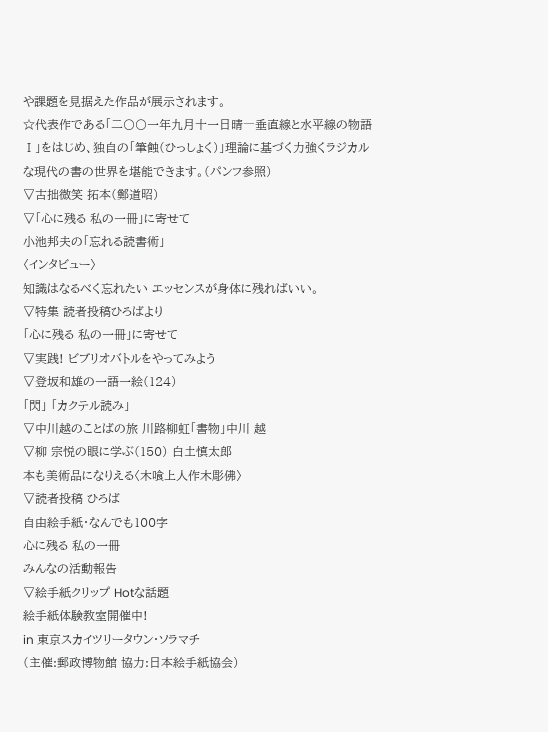や課題を見据えた作品が展示されます。
☆代表作である「二〇〇一年九月十一日晴―垂直線と水平線の物語Ⅰ」をはじめ、独自の「筆蝕(ひっしょく)」理論に基づく力強くラジカルな現代の書の世界を堪能できます。(パンフ参照)
▽古拙微笑 拓本(鄭道昭)
▽「心に残る 私の一冊」に寄せて
小池邦夫の「忘れる読書術」
〈インタビュー〉
知識はなるべく忘れたい エッセンスが身体に残ればいい。
▽特集 読者投稿ひろばより
「心に残る 私の一冊」に寄せて
▽実践! ビブリオバトルをやってみよう
▽登坂和雄の一語一絵(124)
「閃」 「カクテル読み」
▽中川越のことばの旅 川路柳虹「書物」中川 越
▽柳 宗悦の眼に学ぶ(150) 白土慎太郎
本も美術品になりえる〈木喰上人作木彫佛〉
▽読者投稿 ひろば
自由絵手紙・なんでも100字
心に残る 私の一冊
みんなの活動報告
▽絵手紙クリップ Hotな話題
絵手紙体験教室開催中!
in 東京スカイツリータウン・ソラマチ
(主催:郵政博物館 協力:日本絵手紙協会)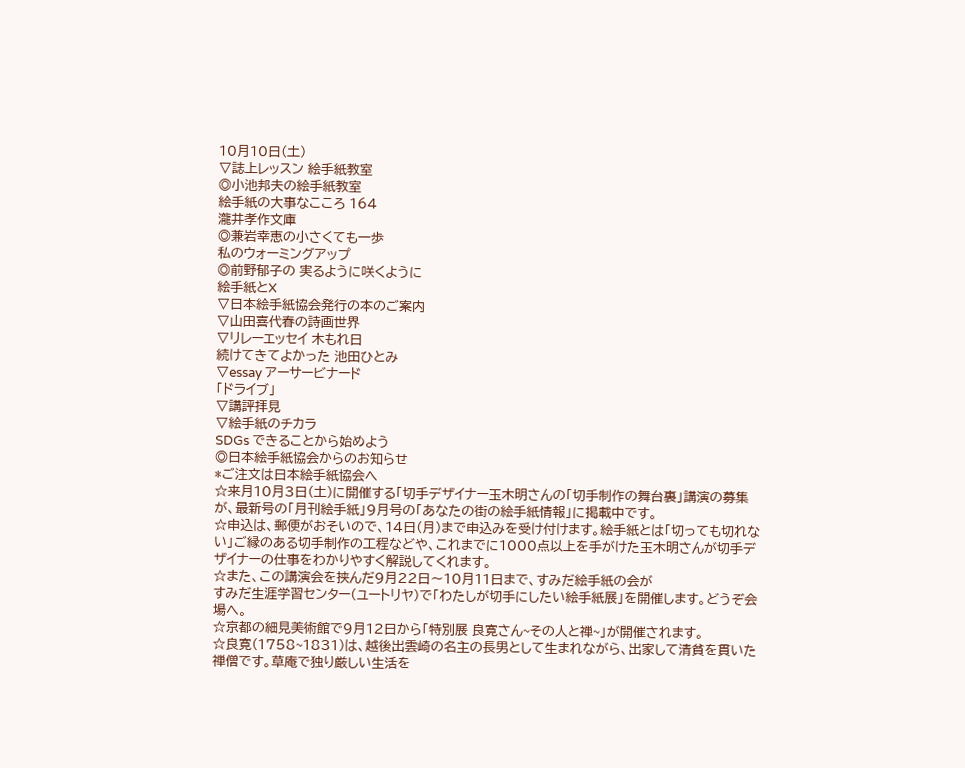10月10日(土)
▽誌上レッスン 絵手紙教室
◎小池邦夫の絵手紙教室
絵手紙の大事なこころ 164
瀧井孝作文庫
◎兼岩幸恵の小さくても一歩
私のウォーミングアップ
◎前野郁子の 実るように咲くように
絵手紙とX
▽日本絵手紙協会発行の本のご案内
▽山田喜代春の詩画世界
▽リレーエッセイ 木もれ日
続けてきてよかった 池田ひとみ
▽essay アーサービナード
「ドライブ」
▽講評拝見
▽絵手紙のチカラ
SDGs できることから始めよう
◎日本絵手紙協会からのお知らせ
*ご注文は日本絵手紙協会へ
☆来月10月3日(土)に開催する「切手デザイナー玉木明さんの「切手制作の舞台裏」講演の募集が、最新号の「月刊絵手紙」9月号の「あなたの街の絵手紙情報」に掲載中です。
☆申込は、郵便がおそいので、14日(月)まで申込みを受け付けます。絵手紙とは「切っても切れない」ご縁のある切手制作の工程などや、これまでに1000点以上を手がけた玉木明さんが切手デザイナーの仕事をわかりやすく解説してくれます。
☆また、この講演会を挟んだ9月22日〜10月11日まで、すみだ絵手紙の会が
すみだ生涯学習センター(ユートリヤ)で「わたしが切手にしたい絵手紙展」を開催します。どうぞ会場へ。
☆京都の細見美術館で9月12日から「特別展 良寛さん~その人と禅~」が開催されます。
☆良寛(1758~1831)は、越後出雲崎の名主の長男として生まれながら、出家して清貧を貫いた禅僧です。草庵で独り厳しい生活を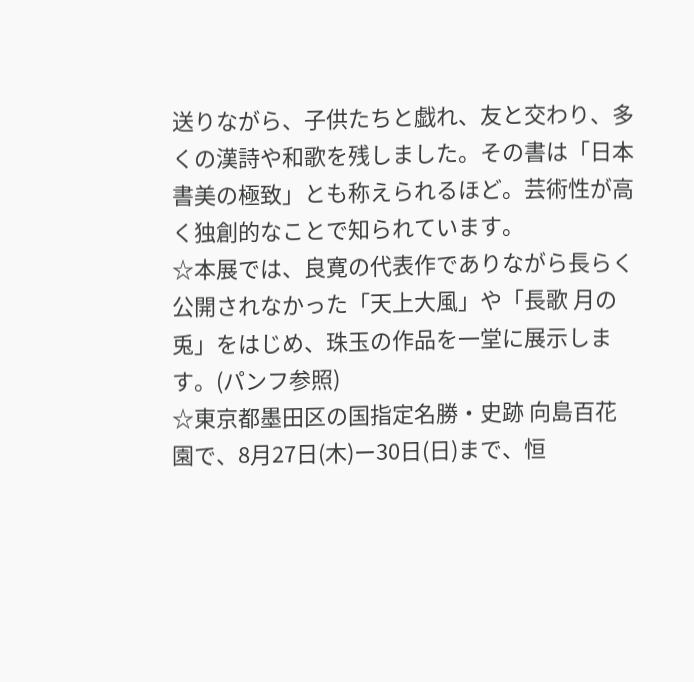送りながら、子供たちと戯れ、友と交わり、多くの漢詩や和歌を残しました。その書は「日本書美の極致」とも称えられるほど。芸術性が高く独創的なことで知られています。
☆本展では、良寛の代表作でありながら長らく公開されなかった「天上大風」や「長歌 月の兎」をはじめ、珠玉の作品を一堂に展示します。(パンフ参照)
☆東京都墨田区の国指定名勝・史跡 向島百花園で、8月27日(木)ー30日(日)まで、恒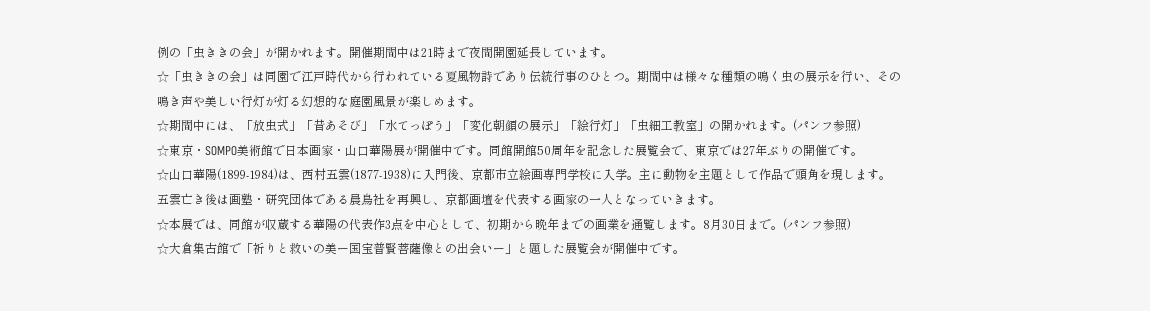例の「虫ききの会」が開かれます。開催期間中は21時まで夜間開園延長しています。
☆「虫ききの会」は同園で江戸時代から行われている夏風物詩であり伝統行事のひとつ。期間中は様々な種類の鳴く虫の展示を行い、その鳴き声や美しい行灯が灯る幻想的な庭園風景が楽しめます。
☆期間中には、「放虫式」「昔あそび」「水てっぽう」「変化朝顔の展示」「絵行灯」「虫細工教室」の開かれます。(パンフ参照)
☆東京・SOMPO美術館で日本画家・山口華陽展が開催中です。同館開館50周年を記念した展覧会で、東京では27年ぶりの開催です。
☆山口華陽(1899-1984)は、西村五雲(1877-1938)に入門後、京都市立絵画専門学校に入学。主に動物を主題として作品で頭角を現します。五雲亡き後は画塾・研究団体である晨鳥社を再興し、京都画壇を代表する画家の一人となっていきます。
☆本展では、同館が収蔵する華陽の代表作3点を中心として、初期から晩年までの画業を通覧します。8月30日まで。(パンフ参照)
☆大倉集古館で「祈りと救いの美ー国宝普賢菩薩像との出会いー」と題した展覧会が開催中です。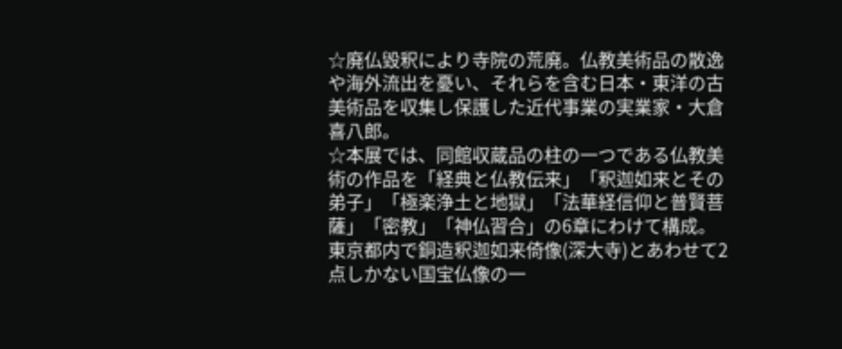☆廃仏毀釈により寺院の荒廃。仏教美術品の散逸や海外流出を憂い、それらを含む日本・東洋の古美術品を収集し保護した近代事業の実業家・大倉喜八郎。
☆本展では、同館収蔵品の柱の一つである仏教美術の作品を「経典と仏教伝来」「釈迦如来とその弟子」「極楽浄土と地獄」「法華経信仰と普賢菩薩」「密教」「神仏習合」の6章にわけて構成。東京都内で銅造釈迦如来倚像(深大寺)とあわせて2点しかない国宝仏像の一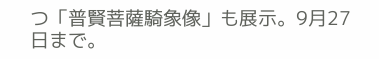つ「普賢菩薩騎象像」も展示。9月27日まで。